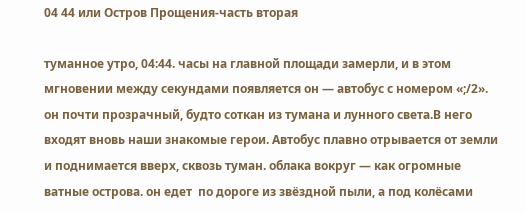04 44 или Остров Прощения-часть вторая

туманное утро, 04:44. часы на главной площади замерли, и в этом мгновении между секундами появляется он — автобус с номером «;/2». он почти прозрачный, будто соткан из тумана и лунного света.В него входят вновь наши знакомые герои. Автобус плавно отрывается от земли и поднимается вверх, сквозь туман. облака вокруг — как огромные ватные острова. он едет  по дороге из звёздной пыли, а под колёсами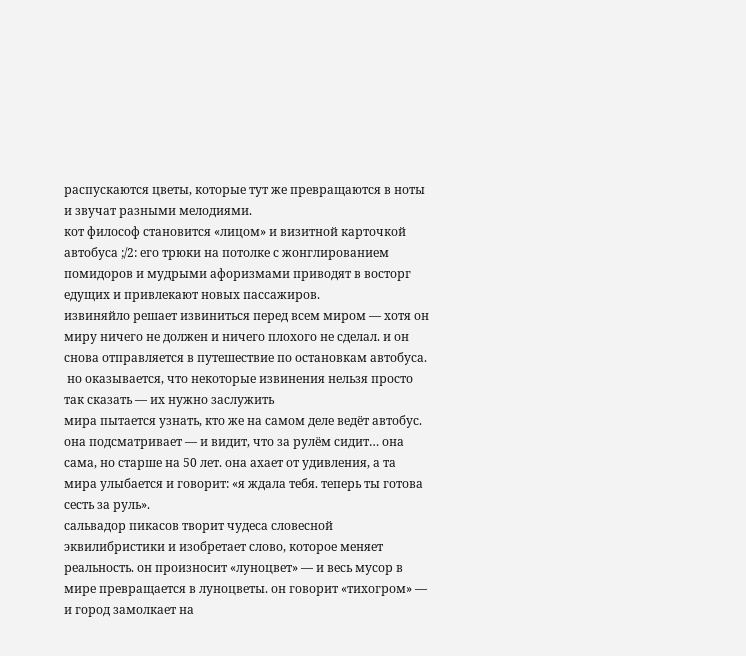распускаются цветы, которые тут же превращаются в ноты и звучат разными мелодиями.
кот философ становится «лицом» и визитной карточкой автобуса ;/2: его трюки на потолке с жонглированием помидоров и мудрыми афоризмами приводят в восторг едущих и привлекают новых пассажиров.
извиняйло решает извиниться перед всем миром — хотя он миру ничего не должен и ничего плохого не сделал. и он снова отправляется в путешествие по остановкам автобуса.
 но оказывается, что некоторые извинения нельзя просто так сказать — их нужно заслужить
мира пытается узнать, кто же на самом деле ведёт автобус. она подсматривает — и видит, что за рулём сидит… она сама, но старше на 50 лет. она ахает от удивления, а та мира улыбается и говорит: «я ждала тебя. теперь ты готова сесть за руль».
сальвадор пикасов творит чудеса словесной эквилибристики и изобретает слово, которое меняет реальность. он произносит «луноцвет» — и весь мусор в мире превращается в луноцветы. он говорит «тихогром» — и город замолкает на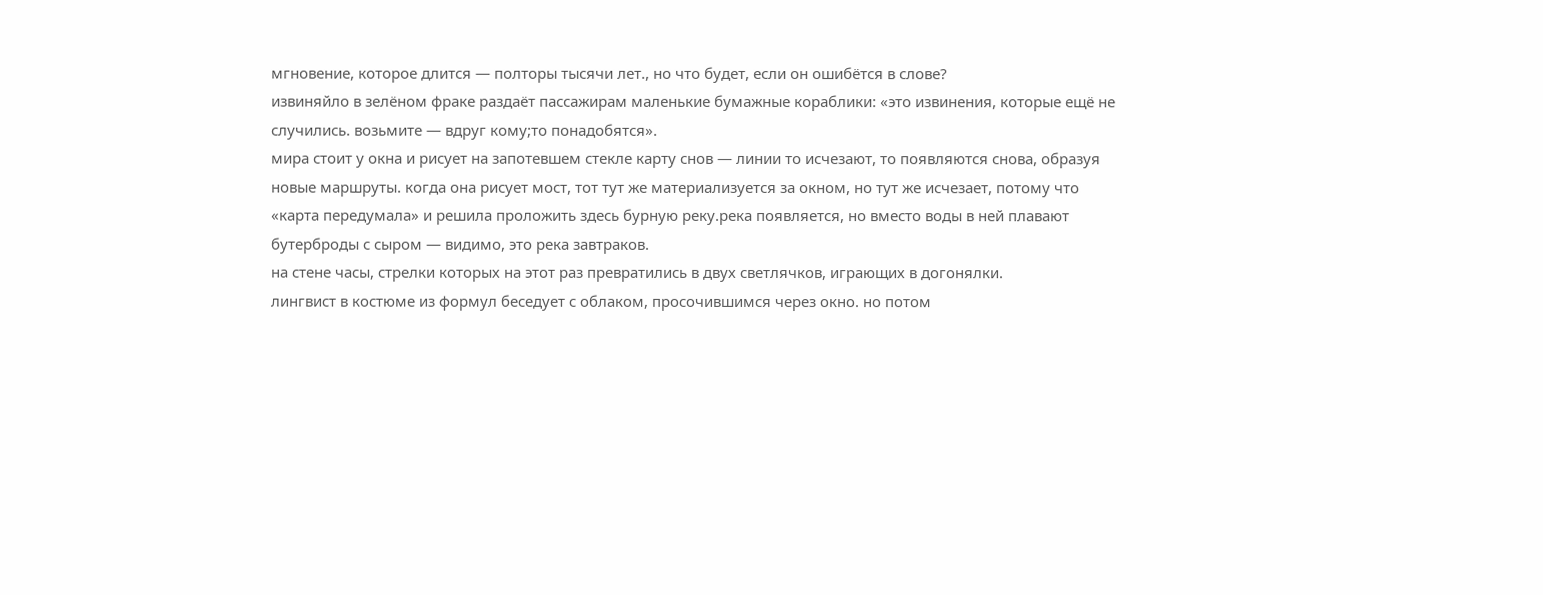мгновение, которое длится — полторы тысячи лет., но что будет, если он ошибётся в слове?
извиняйло в зелёном фраке раздаёт пассажирам маленькие бумажные кораблики: «это извинения, которые ещё не случились. возьмите — вдруг кому;то понадобятся».
мира стоит у окна и рисует на запотевшем стекле карту снов — линии то исчезают, то появляются снова, образуя новые маршруты. когда она рисует мост, тот тут же материализуется за окном, но тут же исчезает, потому что «карта передумала» и решила проложить здесь бурную реку.река появляется, но вместо воды в ней плавают бутерброды с сыром — видимо, это река завтраков.
на стене часы, стрелки которых на этот раз превратились в двух светлячков, играющих в догонялки.
лингвист в костюме из формул беседует с облаком, просочившимся через окно. но потом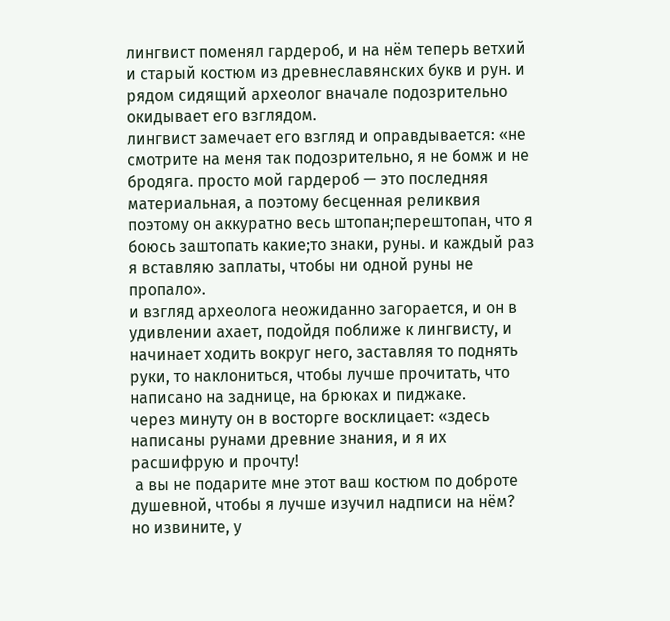лингвист поменял гардероб, и на нём теперь ветхий и старый костюм из древнеславянских букв и рун. и рядом сидящий археолог вначале подозрительно окидывает его взглядом.
лингвист замечает его взгляд и оправдывается: «не смотрите на меня так подозрительно, я не бомж и не бродяга. просто мой гардероб — это последняя материальная, а поэтому бесценная реликвия  поэтому он аккуратно весь штопан;перештопан, что я боюсь заштопать какие;то знаки, руны. и каждый раз я вставляю заплаты, чтобы ни одной руны не пропало».
и взгляд археолога неожиданно загорается, и он в удивлении ахает, подойдя поближе к лингвисту, и начинает ходить вокруг него, заставляя то поднять руки, то наклониться, чтобы лучше прочитать, что написано на заднице, на брюках и пиджаке.
через минуту он в восторге восклицает: «здесь написаны рунами древние знания, и я их расшифрую и прочту!
 а вы не подарите мне этот ваш костюм по доброте душевной, чтобы я лучше изучил надписи на нём?
но извините, у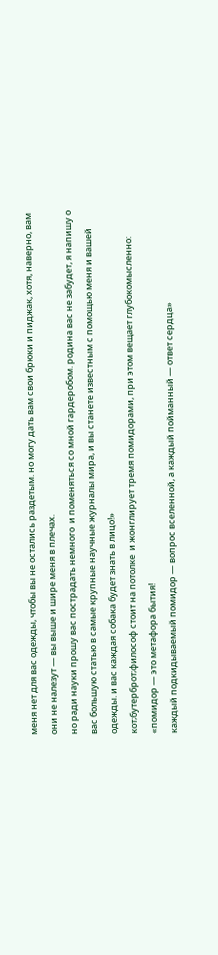меня нет для вас одежды, чтобы вы не остались раздетым. но могу дать вам свои брюки и пиджак, хотя, наверно, вам они не налезут — вы выше и шире меня в плечах.
но ради науки прошу вас пострадать немного  и поменяться со мной гардеробом. родина вас не забудет, я напишу о вас большую статью в самые крупные научные журналы мира, и вы станете известным с помощью меня и вашей одежды. и вас каждая собака будет знать в лицо!»
кот;бутерброт;философ стоит на потолке  и жонглирует тремя помидорами, при этом вещает глубокомысленно: «помидор — это метафора бытия!
каждый подкидываемый помидор — вопрос вселенной, а каждый пойманный — ответ сердца»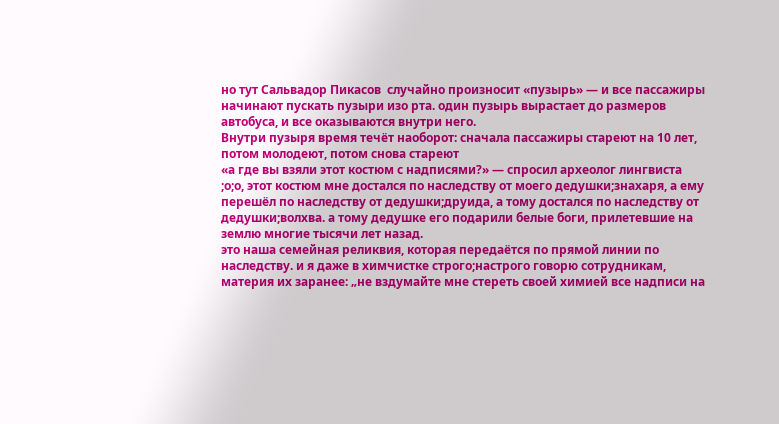но тут Сальвадор Пикасов  случайно произносит «пузырь» — и все пассажиры начинают пускать пузыри изо рта. один пузырь вырастает до размеров автобуса, и все оказываются внутри него.
Внутри пузыря время течёт наоборот: сначала пассажиры стареют на 10 лет, потом молодеют, потом снова стареют
«а где вы взяли этот костюм с надписями?» — спросил археолог лингвиста
;о;о, этот костюм мне достался по наследству от моего дедушки;знахаря, а ему перешёл по наследству от дедушки;друида, а тому достался по наследству от дедушки;волхва. а тому дедушке его подарили белые боги, прилетевшие на землю многие тысячи лет назад.
это наша семейная реликвия, которая передаётся по прямой линии по наследству. и я даже в химчистке строго;настрого говорю сотрудникам, материя их заранее: „не вздумайте мне стереть своей химией все надписи на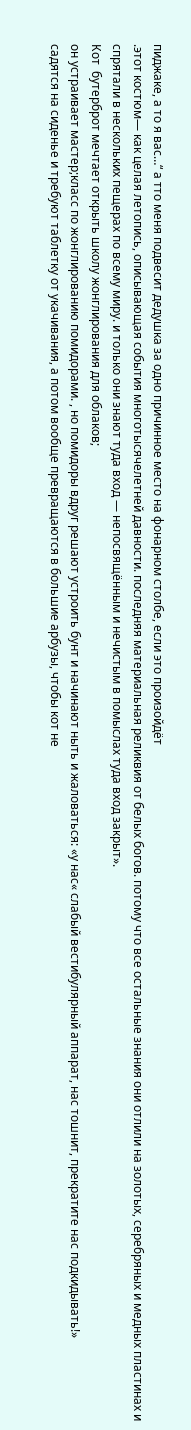пиджаке, а то я вас…“ а тто меня подвесит дедушка за одно причинное место на фонарном столбе, если это произойдёт
.этот костюм— как целая летопись, описывающая события многотысячелетней давности. последняя материальная реликвия от белых богов. потому что все остальные знания они отлили на золотых, серебряных и медных пластинах и спрятали в нескольких пещерах по всему миру. и только они знают туда вход — непосвящённым и нечистым в помыслах туда вход закрыт».
Кот  бутерброт мечтает открыть школу жонглирования для облаков;
он устраивает мастер;класс по жонглированию помидорами. , но помидоры вдруг решают устроить бунт и начинают ныть и жаловаться: «у нас« слабый вестибулярный аппарат, нас тошнит, прекратите нас подкидывать!»
садятся на сиденье и требуют таблетку от укачивания, а потом вообще превращаются в большие арбузы, чтобы кот не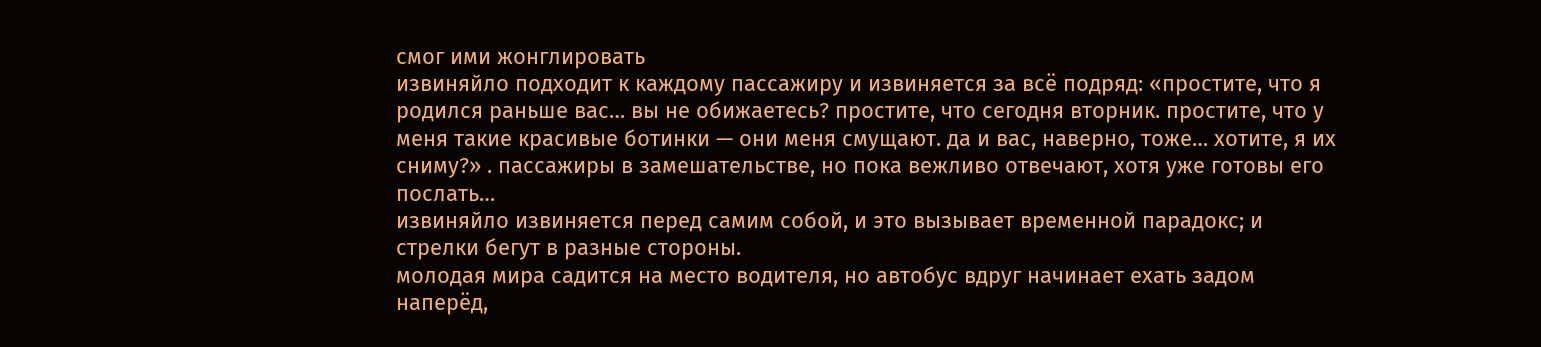смог ими жонглировать
извиняйло подходит к каждому пассажиру и извиняется за всё подряд: «простите, что я родился раньше вас… вы не обижаетесь? простите, что сегодня вторник. простите, что у меня такие красивые ботинки — они меня смущают. да и вас, наверно, тоже… хотите, я их сниму?» . пассажиры в замешательстве, но пока вежливо отвечают, хотя уже готовы его послать…
извиняйло извиняется перед самим собой, и это вызывает временной парадокс; и стрелки бегут в разные стороны.
молодая мира садится на место водителя, но автобус вдруг начинает ехать задом наперёд,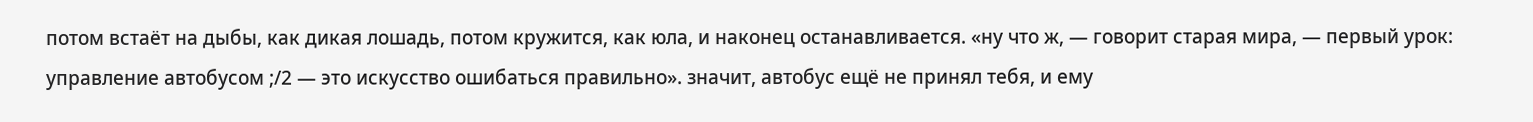потом встаёт на дыбы, как дикая лошадь, потом кружится, как юла, и наконец останавливается. «ну что ж, — говорит старая мира, — первый урок: управление автобусом ;/2 — это искусство ошибаться правильно». значит, автобус ещё не принял тебя, и ему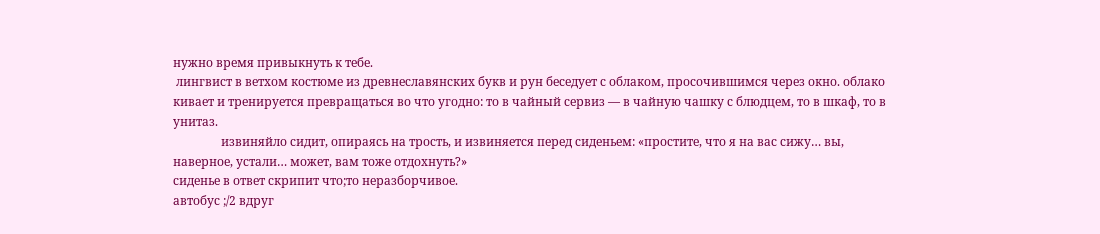нужно время привыкнуть к тебе.
 лингвист в ветхом костюме из древнеславянских букв и рун беседует с облаком, просочившимся через окно. облако кивает и тренируется превращаться во что угодно: то в чайный сервиз — в чайную чашку с блюдцем, то в шкаф, то в унитаз.
                извиняйло сидит, опираясь на трость, и извиняется перед сиденьем: «простите, что я на вас сижу… вы, наверное, устали… может, вам тоже отдохнуть?»
сиденье в ответ скрипит что;то неразборчивое.
автобус ;/2 вдруг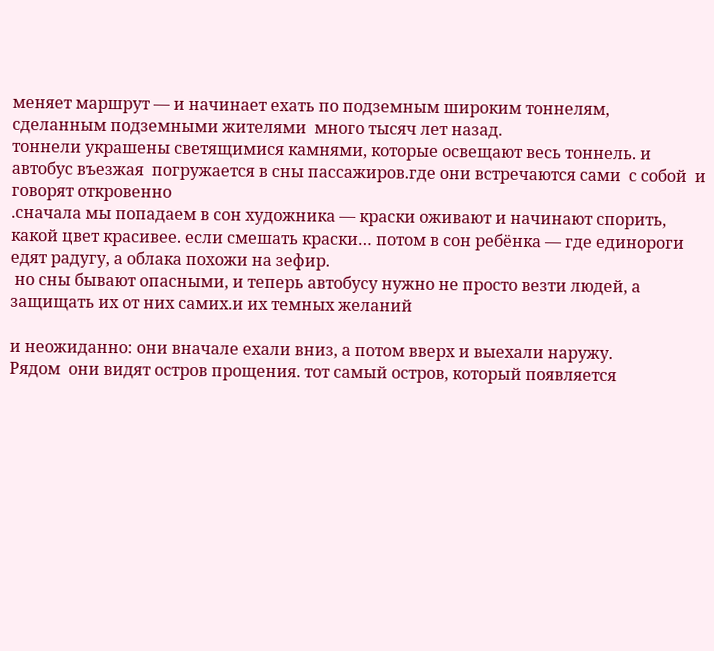меняет маршрут — и начинает ехать по подземным широким тоннелям, сделанным подземными жителями  много тысяч лет назад.
тоннели украшены светящимися камнями, которые освещают весь тоннель. и автобус въезжая  погружается в сны пассажиров.где они встречаются сами  с собой  и говорят откровенно
.сначала мы попадаем в сон художника — краски оживают и начинают спорить, какой цвет красивее. если смешать краски… потом в сон ребёнка — где единороги едят радугу, а облака похожи на зефир.
 но сны бывают опасными, и теперь автобусу нужно не просто везти людей, а защищать их от них самих.и их темных желаний

и неожиданно: они вначале ехали вниз, а потом вверх и выехали наружу.
Рядом  они видят остров прощения. тот самый остров, который появляется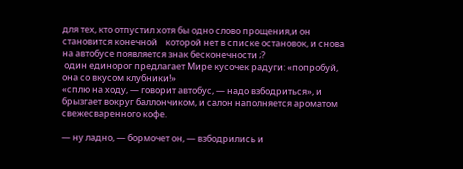для тех, кто отпустил хотя бы одно слово прощения,и он  становится конечной    которой нет в списке остановок, и снова на автобусе появляется знак бесконечности ;?
 один единорог предлагает Мире кусочек радуги: «попробуй, она со вкусом клубники!»
«сплю на ходу, — говорит автобус, — надо взбодриться», и брызгает вокруг баллончиком, и салон наполняется ароматом свежесваренного кофе.

— ну ладно, — бормочет он, — взбодрились и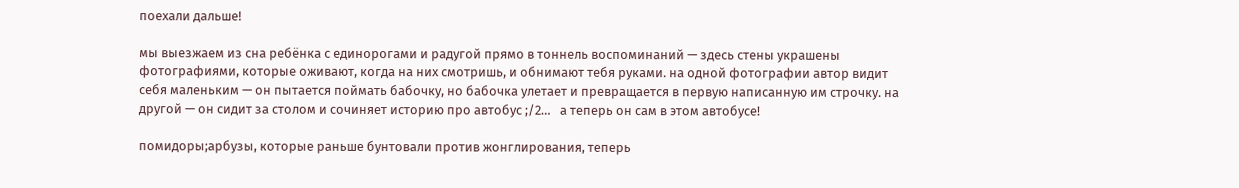поехали дальше!

мы выезжаем из сна ребёнка с единорогами и радугой прямо в тоннель воспоминаний — здесь стены украшены фотографиями, которые оживают, когда на них смотришь, и обнимают тебя руками. на одной фотографии автор видит себя маленьким — он пытается поймать бабочку, но бабочка улетает и превращается в первую написанную им строчку. на другой — он сидит за столом и сочиняет историю про автобус ;/2…   а теперь он сам в этом автобусе!

помидоры;арбузы, которые раньше бунтовали против жонглирования, теперь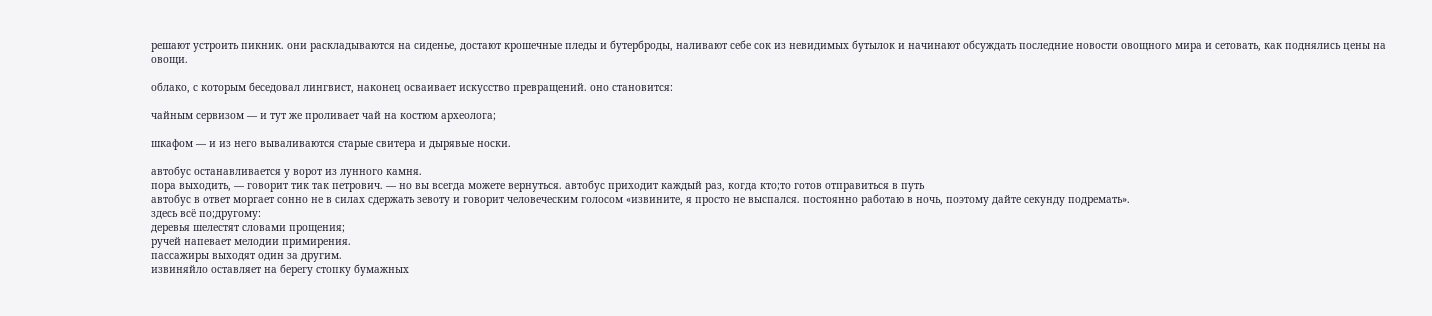решают устроить пикник. они раскладываются на сиденье, достают крошечные пледы и бутерброды, наливают себе сок из невидимых бутылок и начинают обсуждать последние новости овощного мира и сетовать, как поднялись цены на овощи.

облако, с которым беседовал лингвист, наконец осваивает искусство превращений. оно становится:

чайным сервизом — и тут же проливает чай на костюм археолога;

шкафом — и из него вываливаются старые свитера и дырявые носки.

автобус останавливается у ворот из лунного камня.
пора выходить, — говорит тик так петрович. — но вы всегда можете вернуться. автобус приходит каждый раз, когда кто;то готов отправиться в путь
автобус в ответ моргает сонно не в силах сдержать зевоту и говорит человеческим голосом «извините, я просто не выспался. постоянно работаю в ночь, поэтому дайте секунду подремать».
здесь всё по;другому:
деревья шелестят словами прощения;
ручей напевает мелодии примирения.
пассажиры выходят один за другим.
извиняйло оставляет на берегу стопку бумажных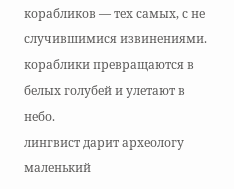корабликов — тех самых, с не случившимися извинениями. кораблики превращаются в белых голубей и улетают в небо.
лингвист дарит археологу маленький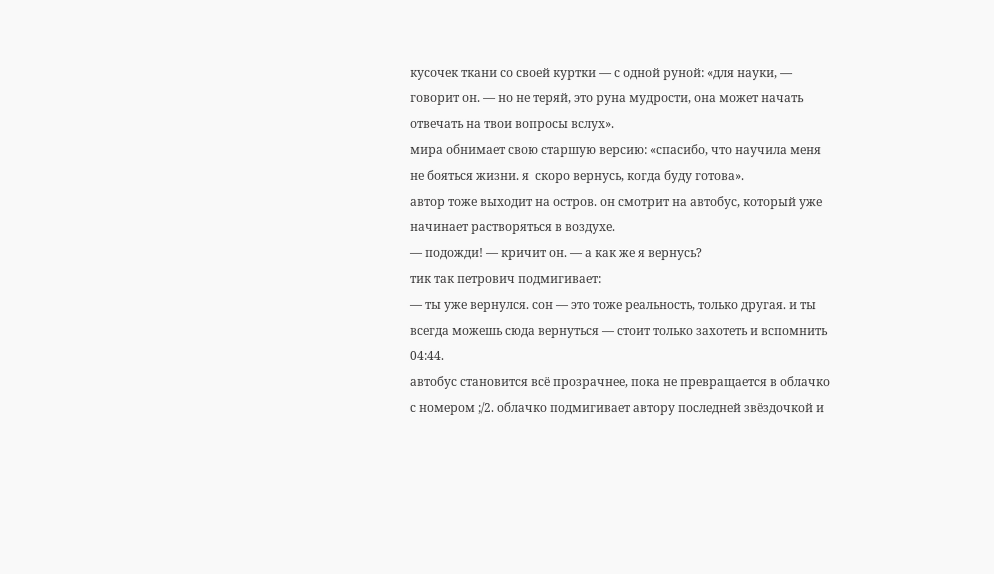кусочек ткани со своей куртки — с одной руной: «для науки, — говорит он. — но не теряй, это руна мудрости, она может начать отвечать на твои вопросы вслух».
мира обнимает свою старшую версию: «спасибо, что научила меня не бояться жизни. я  скоро вернусь, когда буду готова».
автор тоже выходит на остров. он смотрит на автобус, который уже начинает растворяться в воздухе.
— подожди! — кричит он. — а как же я вернусь?
тик так петрович подмигивает:
— ты уже вернулся. сон — это тоже реальность, только другая. и ты всегда можешь сюда вернуться — стоит только захотеть и вспомнить 04:44.
автобус становится всё прозрачнее, пока не превращается в облачко с номером ;/2. облачко подмигивает автору последней звёздочкой и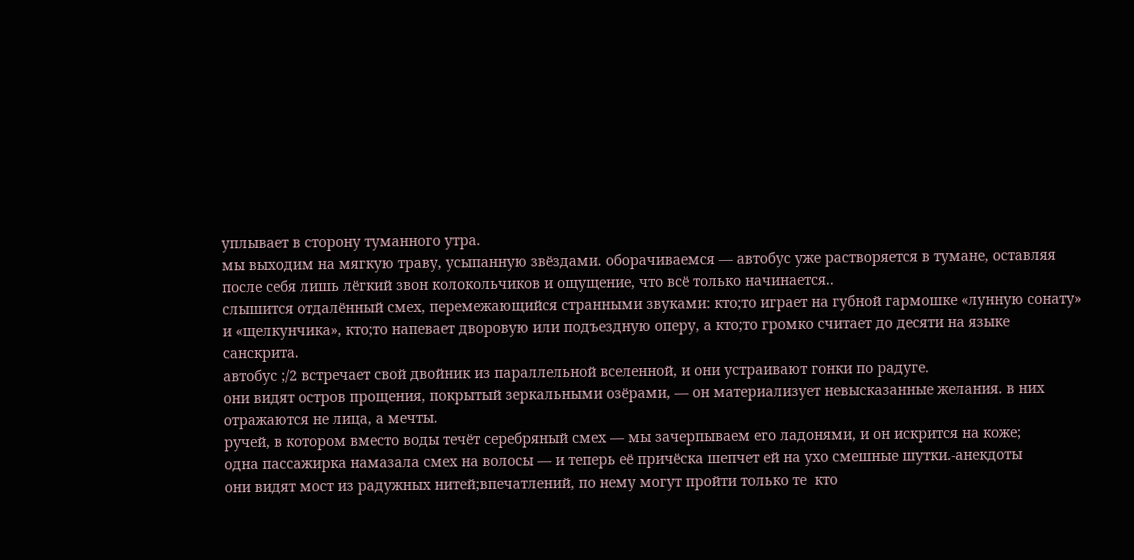уплывает в сторону туманного утра.
мы выходим на мягкую траву, усыпанную звёздами. оборачиваемся — автобус уже растворяется в тумане, оставляя после себя лишь лёгкий звон колокольчиков и ощущение, что всё только начинается..
слышится отдалённый смех, перемежающийся странными звуками: кто;то играет на губной гармошке «лунную сонату» и «щелкунчика», кто;то напевает дворовую или подъездную оперу, а кто;то громко считает до десяти на языке санскрита.
автобус ;/2 встречает свой двойник из параллельной вселенной, и они устраивают гонки по радуге.
они видят остров прощения, покрытый зеркальными озёрами, — он материализует невысказанные желания. в них отражаются не лица, а мечты.
ручей, в котором вместо воды течёт серебряный смех — мы зачерпываем его ладонями, и он искрится на коже;
одна пассажирка намазала смех на волосы — и теперь её причёска шепчет ей на ухо смешные шутки.-анекдоты
они видят мост из радужных нитей;впечатлений, по нему могут пройти только те  кто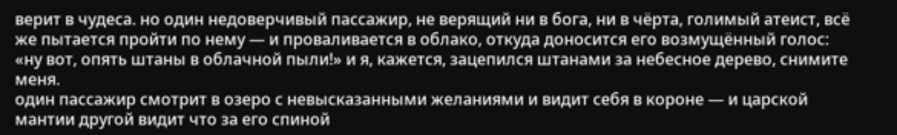верит в чудеса. но один недоверчивый пассажир, не верящий ни в бога, ни в чёрта, голимый атеист, всё же пытается пройти по нему — и проваливается в облако, откуда доносится его возмущённый голос: «ну вот, опять штаны в облачной пыли!» и я, кажется, зацепился штанами за небесное дерево, снимите меня.
один пассажир смотрит в озеро с невысказанными желаниями и видит себя в короне — и царской мантии другой видит что за его спиной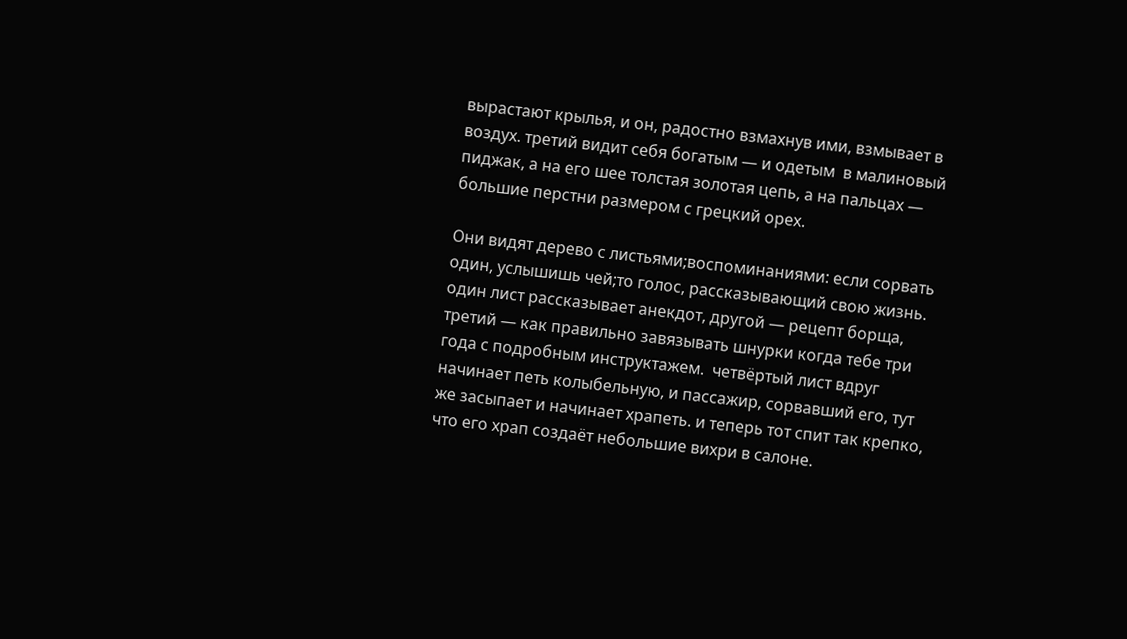вырастают крылья, и он, радостно взмахнув ими, взмывает в воздух. третий видит себя богатым — и одетым  в малиновый пиджак, а на его шее толстая золотая цепь, а на пальцах — большие перстни размером с грецкий орех.

Они видят дерево с листьями;воспоминаниями: если сорвать один, услышишь чей;то голос, рассказывающий свою жизнь. один лист рассказывает анекдот, другой — рецепт борща, третий — как правильно завязывать шнурки когда тебе три года с подробным инструктажем.  четвёртый лист вдруг начинает петь колыбельную, и пассажир, сорвавший его, тут же засыпает и начинает храпеть. и теперь тот спит так крепко, что его храп создаёт небольшие вихри в салоне.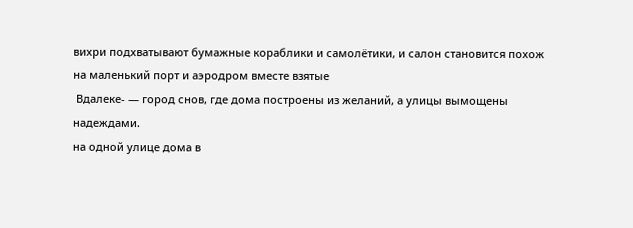вихри подхватывают бумажные кораблики и самолётики, и салон становится похож на маленький порт и аэродром вместе взятые
 Вдалеке- — город снов, где дома построены из желаний, а улицы вымощены надеждами.
на одной улице дома в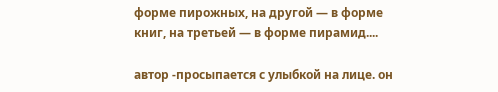форме пирожных, на другой — в форме книг, на третьей — в форме пирамид....

автор -просыпается с улыбкой на лице. он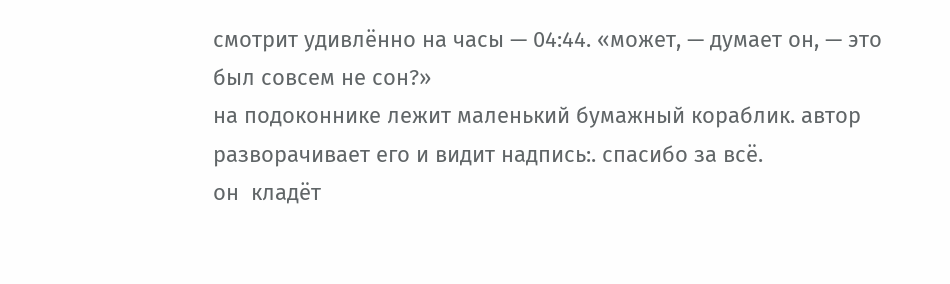смотрит удивлённо на часы — 04:44. «может, — думает он, — это был совсем не сон?»
на подоконнике лежит маленький бумажный кораблик. автор разворачивает его и видит надпись:. спасибо за всё.
он  кладёт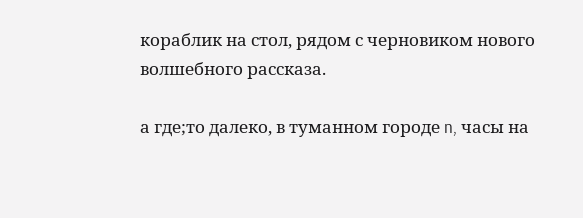кораблик на стол, рядом с черновиком нового волшебного рассказа.

а где;то далеко, в туманном городе n, часы на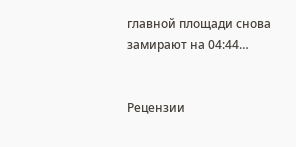главной площади снова замирают на 04:44…


Рецензии